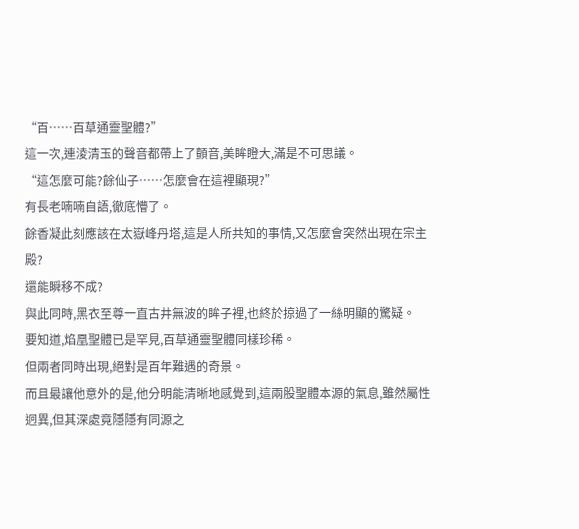“百……百草通靈聖體?”
這一次,連淩清玉的聲音都帶上了顫音,美眸瞪大,滿是不可思議。
“這怎麼可能?餘仙子……怎麼會在這裡顯現?”
有長老喃喃自語,徹底懵了。
餘香凝此刻應該在太嶽峰丹塔,這是人所共知的事情,又怎麼會突然出現在宗主殿?
還能瞬移不成?
與此同時,黑衣至尊一直古井無波的眸子裡,也終於掠過了一絲明顯的驚疑。
要知道,焰凰聖體已是罕見,百草通靈聖體同樣珍稀。
但兩者同時出現,絕對是百年難遇的奇景。
而且最讓他意外的是,他分明能清晰地感覺到,這兩股聖體本源的氣息,雖然屬性迥異,但其深處竟隱隱有同源之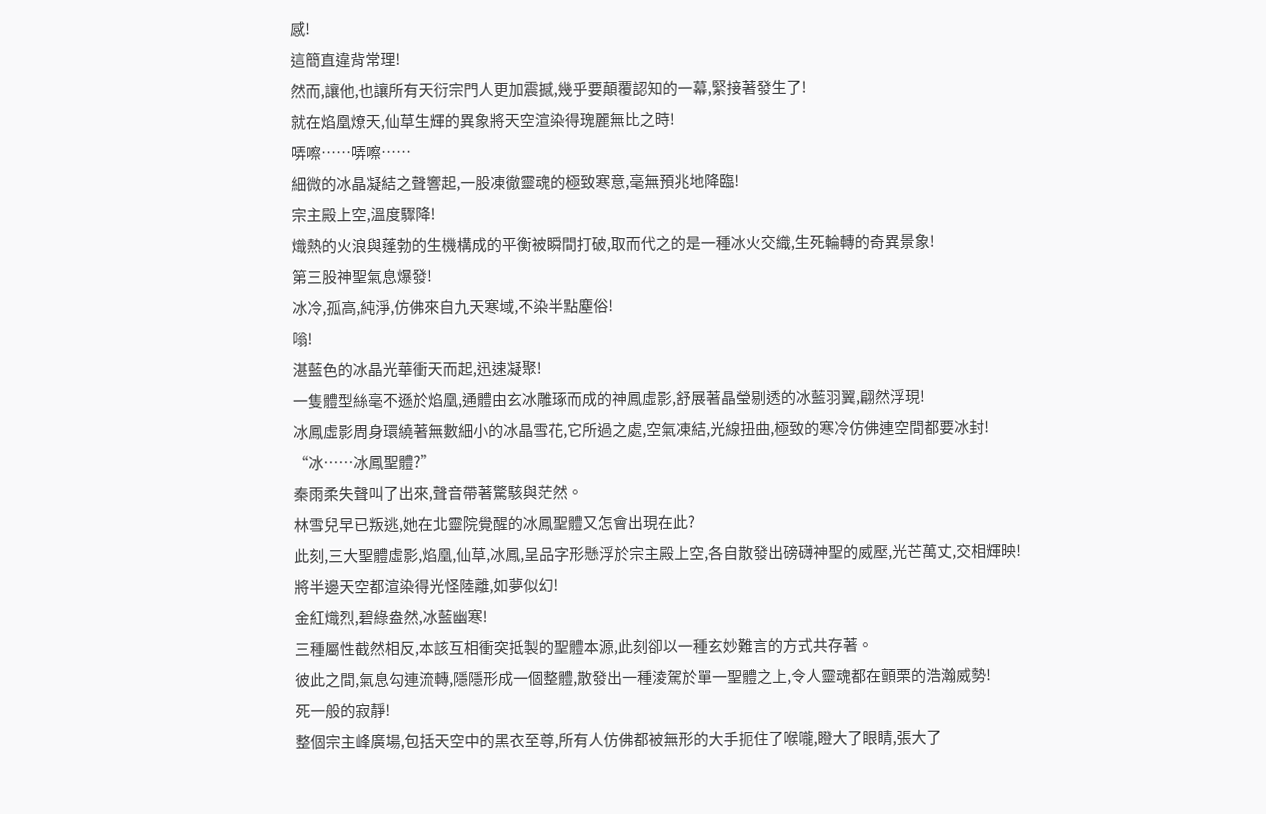感!
這簡直違背常理!
然而,讓他,也讓所有天衍宗門人更加震撼,幾乎要顛覆認知的一幕,緊接著發生了!
就在焰凰燎天,仙草生輝的異象將天空渲染得瑰麗無比之時!
哢嚓……哢嚓……
細微的冰晶凝結之聲響起,一股凍徹靈魂的極致寒意,毫無預兆地降臨!
宗主殿上空,溫度驟降!
熾熱的火浪與蓬勃的生機構成的平衡被瞬間打破,取而代之的是一種冰火交織,生死輪轉的奇異景象!
第三股神聖氣息爆發!
冰冷,孤高,純淨,仿佛來自九天寒域,不染半點塵俗!
嗡!
湛藍色的冰晶光華衝天而起,迅速凝聚!
一隻體型絲毫不遜於焰凰,通體由玄冰雕琢而成的神鳳虛影,舒展著晶瑩剔透的冰藍羽翼,翩然浮現!
冰鳳虛影周身環繞著無數細小的冰晶雪花,它所過之處,空氣凍結,光線扭曲,極致的寒冷仿佛連空間都要冰封!
“冰……冰鳳聖體?”
秦雨柔失聲叫了出來,聲音帶著驚駭與茫然。
林雪兒早已叛逃,她在北靈院覺醒的冰鳳聖體又怎會出現在此?
此刻,三大聖體虛影,焰凰,仙草,冰鳳,呈品字形懸浮於宗主殿上空,各自散發出磅礴神聖的威壓,光芒萬丈,交相輝映!
將半邊天空都渲染得光怪陸離,如夢似幻!
金紅熾烈,碧綠盎然,冰藍幽寒!
三種屬性截然相反,本該互相衝突抵製的聖體本源,此刻卻以一種玄妙難言的方式共存著。
彼此之間,氣息勾連流轉,隱隱形成一個整體,散發出一種淩駕於單一聖體之上,令人靈魂都在顫栗的浩瀚威勢!
死一般的寂靜!
整個宗主峰廣場,包括天空中的黑衣至尊,所有人仿佛都被無形的大手扼住了喉嚨,瞪大了眼睛,張大了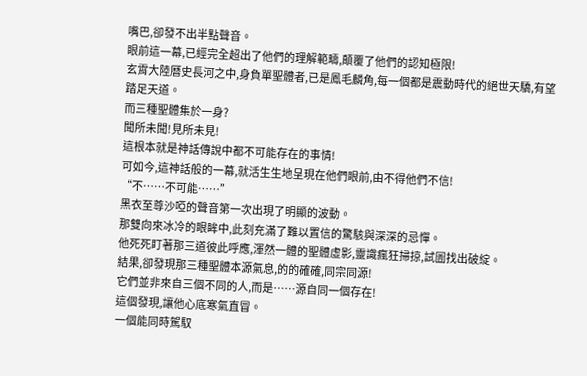嘴巴,卻發不出半點聲音。
眼前這一幕,已經完全超出了他們的理解範疇,顛覆了他們的認知極限!
玄霄大陸曆史長河之中,身負單聖體者,已是鳳毛麟角,每一個都是震動時代的絕世天驕,有望踏足天道。
而三種聖體集於一身?
聞所未聞!見所未見!
這根本就是神話傳說中都不可能存在的事情!
可如今,這神話般的一幕,就活生生地呈現在他們眼前,由不得他們不信!
“不……不可能……”
黑衣至尊沙啞的聲音第一次出現了明顯的波動。
那雙向來冰冷的眼眸中,此刻充滿了難以置信的驚駭與深深的忌憚。
他死死盯著那三道彼此呼應,渾然一體的聖體虛影,靈識瘋狂掃掠,試圖找出破綻。
結果,卻發現那三種聖體本源氣息,的的確確,同宗同源!
它們並非來自三個不同的人,而是……源自同一個存在!
這個發現,讓他心底寒氣直冒。
一個能同時駕馭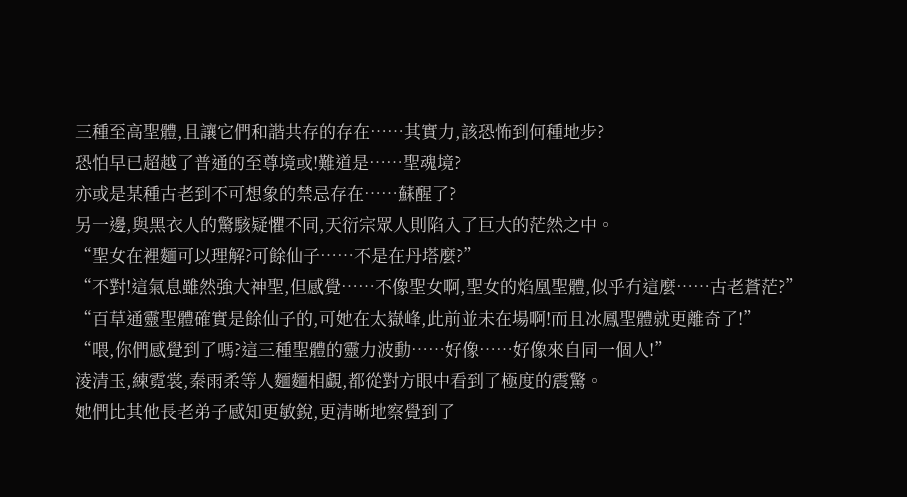三種至高聖體,且讓它們和諧共存的存在……其實力,該恐怖到何種地步?
恐怕早已超越了普通的至尊境或!難道是……聖魂境?
亦或是某種古老到不可想象的禁忌存在……蘇醒了?
另一邊,與黑衣人的驚駭疑懼不同,天衍宗眾人則陷入了巨大的茫然之中。
“聖女在裡麵可以理解?可餘仙子……不是在丹塔麼?”
“不對!這氣息雖然強大神聖,但感覺……不像聖女啊,聖女的焰凰聖體,似乎冇這麼……古老蒼茫?”
“百草通靈聖體確實是餘仙子的,可她在太嶽峰,此前並未在場啊!而且冰鳳聖體就更離奇了!”
“喂,你們感覺到了嗎?這三種聖體的靈力波動……好像……好像來自同一個人!”
淩清玉,練霓裳,秦雨柔等人麵麵相覷,都從對方眼中看到了極度的震驚。
她們比其他長老弟子感知更敏銳,更清晰地察覺到了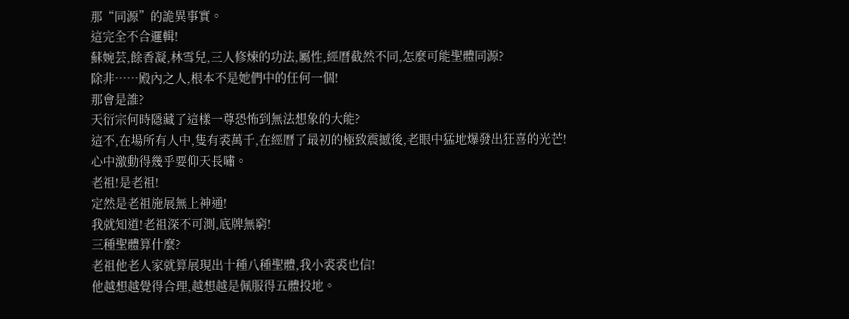那“同源”的詭異事實。
這完全不合邏輯!
蘇婉芸,餘香凝,林雪兒,三人修煉的功法,屬性,經曆截然不同,怎麼可能聖體同源?
除非……殿內之人,根本不是她們中的任何一個!
那會是誰?
天衍宗何時隱藏了這樣一尊恐怖到無法想象的大能?
這不,在場所有人中,隻有裘萬千,在經曆了最初的極致震撼後,老眼中猛地爆發出狂喜的光芒!
心中激動得幾乎要仰天長嘯。
老祖!是老祖!
定然是老祖施展無上神通!
我就知道!老祖深不可測,底牌無窮!
三種聖體算什麼?
老祖他老人家就算展現出十種八種聖體,我小裘裘也信!
他越想越覺得合理,越想越是佩服得五體投地。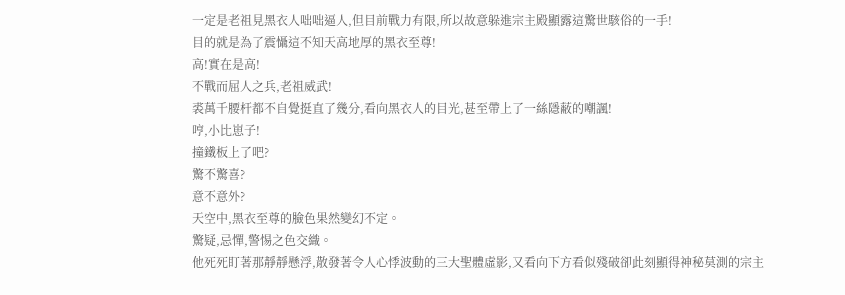一定是老祖見黑衣人咄咄逼人,但目前戰力有限,所以故意躲進宗主殿顯露這驚世駭俗的一手!
目的就是為了震懾這不知天高地厚的黑衣至尊!
高!實在是高!
不戰而屈人之兵,老祖威武!
裘萬千腰杆都不自覺挺直了幾分,看向黑衣人的目光,甚至帶上了一絲隱蔽的嘲諷!
哼,小比崽子!
撞鐵板上了吧?
驚不驚喜?
意不意外?
天空中,黑衣至尊的臉色果然變幻不定。
驚疑,忌憚,警惕之色交織。
他死死盯著那靜靜懸浮,散發著令人心悸波動的三大聖體虛影,又看向下方看似殘破卻此刻顯得神秘莫測的宗主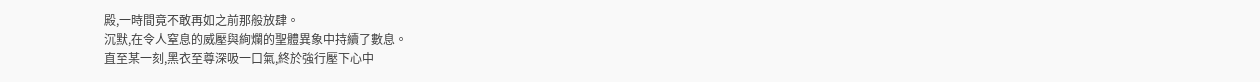殿,一時間竟不敢再如之前那般放肆。
沉默,在令人窒息的威壓與絢爛的聖體異象中持續了數息。
直至某一刻,黑衣至尊深吸一口氣,終於強行壓下心中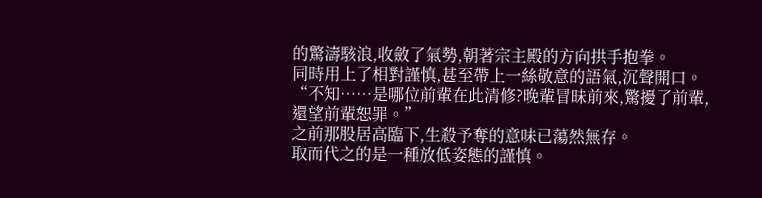的驚濤駭浪,收斂了氣勢,朝著宗主殿的方向拱手抱拳。
同時用上了相對謹慎,甚至帶上一絲敬意的語氣,沉聲開口。
“不知……是哪位前輩在此清修?晚輩冒昧前來,驚擾了前輩,還望前輩恕罪。”
之前那股居高臨下,生殺予奪的意味已蕩然無存。
取而代之的是一種放低姿態的謹慎。